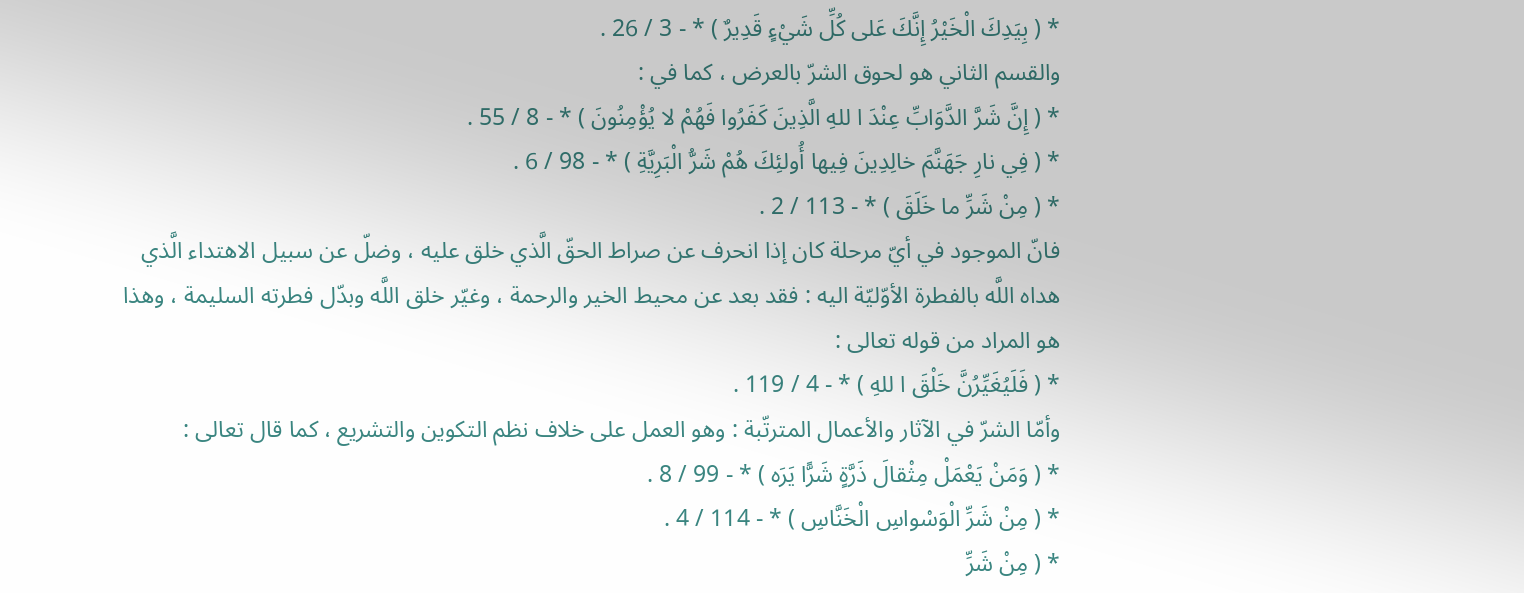* ( بِيَدِكَ الْخَيْرُ إِنَّكَ عَلى كُلِّ شَيْءٍ قَدِيرٌ ) * - 3 / 26 .
والقسم الثاني هو لحوق الشرّ بالعرض ، كما في :
* ( إِنَّ شَرَّ الدَّوَابِّ عِنْدَ ا للهِ الَّذِينَ كَفَرُوا فَهُمْ لا يُؤْمِنُونَ ) * - 8 / 55 .
* ( فِي نارِ جَهَنَّمَ خالِدِينَ فِيها أُولئِكَ هُمْ شَرُّ الْبَرِيَّةِ ) * - 98 / 6 .
* ( مِنْ شَرِّ ما خَلَقَ ) * - 113 / 2 .
فانّ الموجود في أيّ مرحلة كان إذا انحرف عن صراط الحقّ الَّذي خلق عليه ، وضلّ عن سبيل الاهتداء الَّذي هداه اللَّه بالفطرة الأوّليّة اليه : فقد بعد عن محيط الخير والرحمة ، وغيّر خلق اللَّه وبدّل فطرته السليمة ، وهذا هو المراد من قوله تعالى :
* ( فَلَيُغَيِّرُنَّ خَلْقَ ا للهِ ) * - 4 / 119 .
وأمّا الشرّ في الآثار والأعمال المترتّبة : وهو العمل على خلاف نظم التكوين والتشريع ، كما قال تعالى :
* ( وَمَنْ يَعْمَلْ مِثْقالَ ذَرَّةٍ شَرًّا يَرَه ) * - 99 / 8 .
* ( مِنْ شَرِّ الْوَسْواسِ الْخَنَّاسِ ) * - 114 / 4 .
* ( مِنْ شَرِّ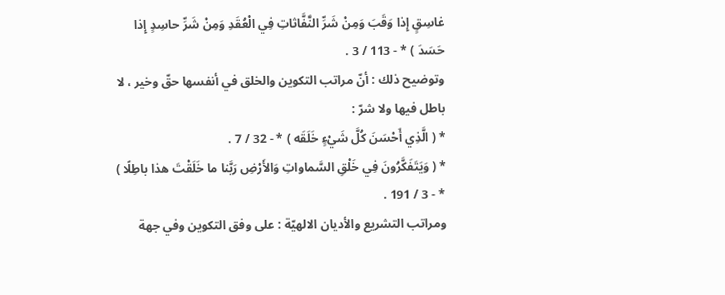غاسِقٍ إِذا وَقَبَ وَمِنْ شَرِّ النَّفَّاثاتِ فِي الْعُقَدِ وَمِنْ شَرِّ حاسِدٍ إِذا حَسَدَ ) * - 113 / 3 .
وتوضيح ذلك : أنّ مراتب التكوين والخلق في أنفسها حقّ وخير ، لا باطل فيها ولا شرّ :
* ( الَّذِي أَحْسَنَ كُلَّ شَيْءٍ خَلَقَه ) * - 32 / 7 .
* ( وَيَتَفَكَّرُونَ فِي خَلْقِ السَّماواتِ وَالأَرْضِ رَبَّنا ما خَلَقْتَ هذا باطِلًا ) * - 3 / 191 .
ومراتب التشريع والأديان الالهيّة : على وفق التكوين وفي جهة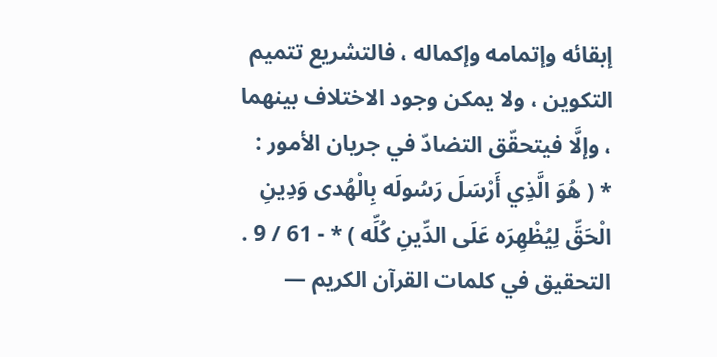إبقائه وإتمامه وإكماله ، فالتشريع تتميم التكوين ، ولا يمكن وجود الاختلاف بينهما ، وإلَّا فيتحقّق التضادّ في جريان الأمور :
* ( هُوَ الَّذِي أَرْسَلَ رَسُولَه بِالْهُدى وَدِينِ الْحَقِّ لِيُظْهِرَه عَلَى الدِّينِ كُلِّه ) * - 61 / 9 .
التحقيق في كلمات القرآن الكريم —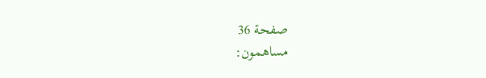صفحة 36
مساهمون: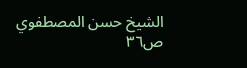الشيخ حسن المصطفوي
ص٣٦